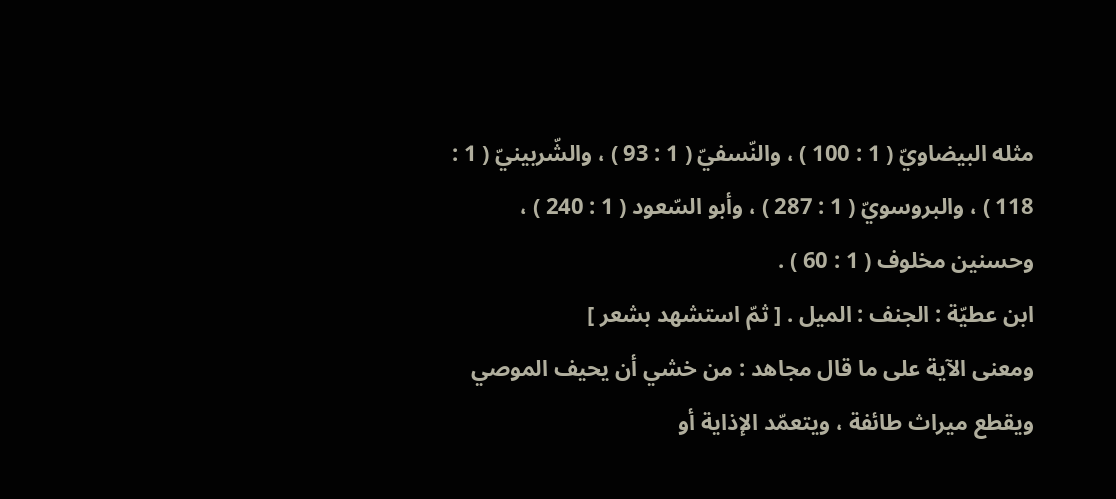مثله البيضاويّ ( 1 : 100 ) ، والنّسفيّ ( 1 : 93 ) ، والشّربينيّ ( 1 : 118 ) ، والبروسويّ ( 1 : 287 ) ، وأبو السّعود ( 1 : 240 ) ، وحسنين مخلوف ( 1 : 60 ) .
ابن عطيّة : الجنف : الميل . [ ثمّ استشهد بشعر ]
ومعنى الآية على ما قال مجاهد : من خشي أن يحيف الموصي ويقطع ميراث طائفة ، ويتعمّد الإذاية أو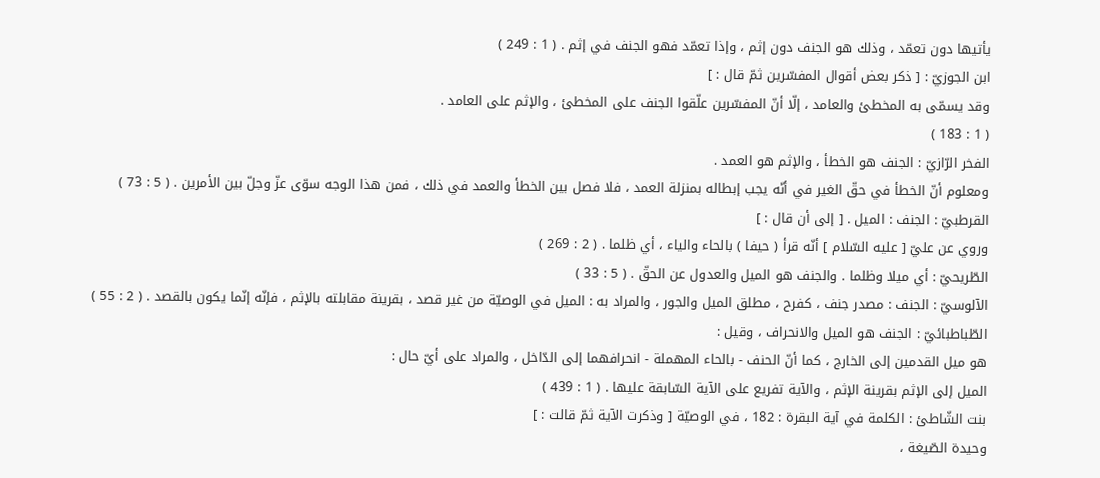يأتيها دون تعمّد ، وذلك هو الجنف دون إثم ، وإذا تعمّد فهو الجنف في إثم . ( 1 : 249 )
ابن الجوزيّ : [ ذكر بعض أقوال المفسّرين ثمّ قال : ]
وقد يسمّى به المخطئ والعامد ، إلّا أنّ المفسّرين علّقوا الجنف على المخطئ ، والإثم على العامد .
( 1 : 183 )
الفخر الرّازيّ : الجنف هو الخطأ ، والإثم هو العمد .
ومعلوم أنّ الخطأ في حقّ الغير في أنّه يجب إبطاله بمنزلة العمد ، فلا فصل بين الخطأ والعمد في ذلك ، فمن هذا الوجه سوّى عزّ وجلّ بين الأمرين . ( 5 : 73 )
القرطبيّ : الجنف : الميل . [ إلى أن قال : ]
وروي عن عليّ [ عليه السّلام ] أنّه قرأ ( حيفا ) بالحاء والياء ، أي ظلما . ( 2 : 269 )
الطّريحيّ : أي ميلا وظلما . والجنف هو الميل والعدول عن الحقّ . ( 5 : 33 )
الآلوسيّ : الجنف : مصدر جنف ، كفرح ، مطلق الميل والجور ، والمراد به : الميل في الوصيّة من غير قصد ، بقرينة مقابلته بالإثم ، فإنّه إنّما يكون بالقصد . ( 2 : 55 )
الطّباطبائيّ : الجنف هو الميل والانحراف ، وقيل :
هو ميل القدمين إلى الخارج ، كما أنّ الحنف - بالحاء المهملة - انحرافهما إلى الدّاخل ، والمراد على أيّ حال :
الميل إلى الإثم بقرينة الإثم ، والآية تفريع على الآية السّابقة عليها . ( 1 : 439 )
بنت الشّاطئ : الكلمة في آية البقرة : 182 ، في الوصيّة [ وذكرت الآية ثمّ قالت : ]
وحيدة الصّيغة ،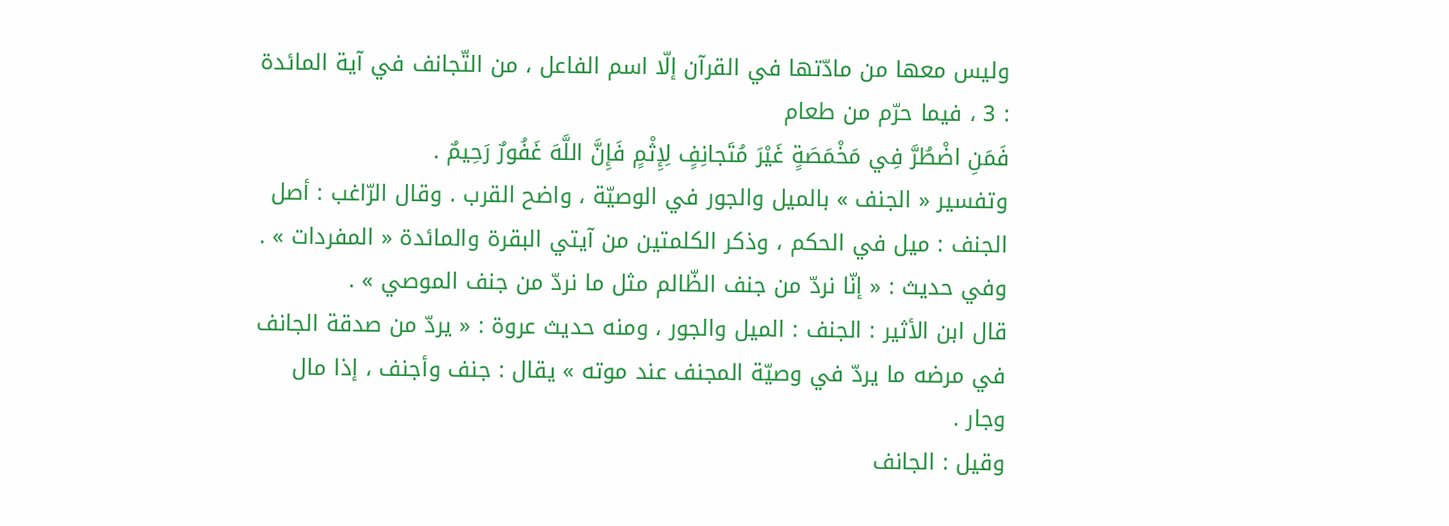وليس معها من مادّتها في القرآن إلّا اسم الفاعل ، من التّجانف في آية المائدة : 3 ، فيما حرّم من طعام
فَمَنِ اضْطُرَّ فِي مَخْمَصَةٍ غَيْرَ مُتَجانِفٍ لِإِثْمٍ فَإِنَّ اللَّهَ غَفُورٌ رَحِيمٌ .
وتفسير « الجنف » بالميل والجور في الوصيّة ، واضح القرب . وقال الرّاغب : أصل الجنف : ميل في الحكم ، وذكر الكلمتين من آيتي البقرة والمائدة « المفردات » .
وفي حديث : « إنّا نردّ من جنف الظّالم مثل ما نردّ من جنف الموصي » .
قال ابن الأثير : الجنف : الميل والجور ، ومنه حديث عروة : « يردّ من صدقة الجانف في مرضه ما يردّ في وصيّة المجنف عند موته » يقال : جنف وأجنف ، إذا مال وجار .
وقيل : الجانف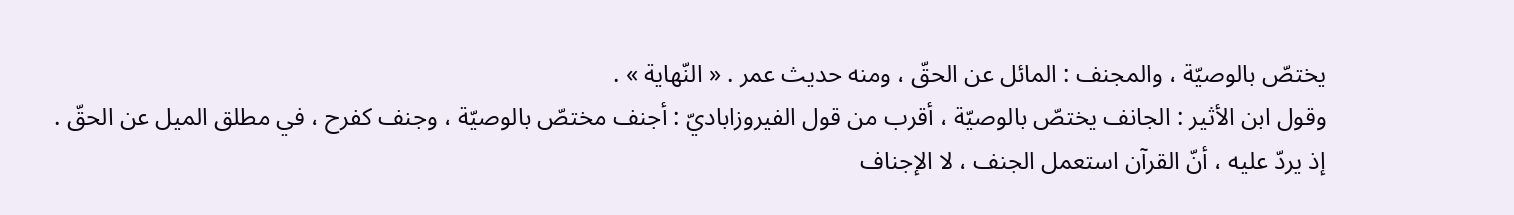يختصّ بالوصيّة ، والمجنف : المائل عن الحقّ ، ومنه حديث عمر . « النّهاية » .
وقول ابن الأثير : الجانف يختصّ بالوصيّة ، أقرب من قول الفيروزاباديّ : أجنف مختصّ بالوصيّة ، وجنف كفرح ، في مطلق الميل عن الحقّ .
إذ يردّ عليه ، أنّ القرآن استعمل الجنف ، لا الإجناف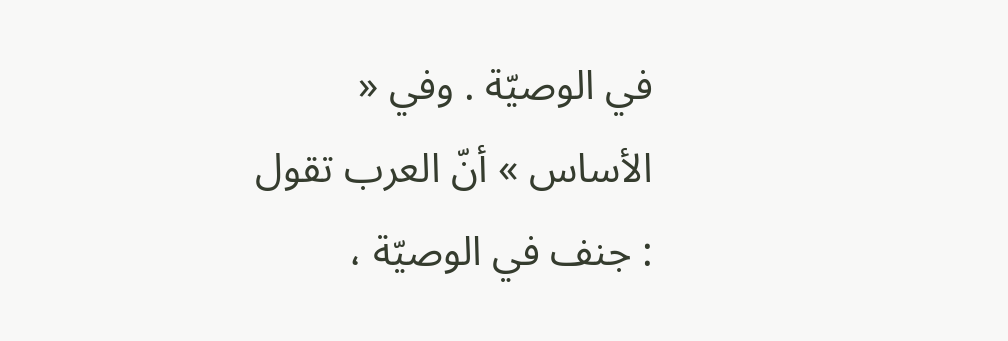في الوصيّة . وفي « الأساس » أنّ العرب تقول : جنف في الوصيّة ،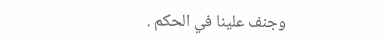وجنف علينا في الحكم .